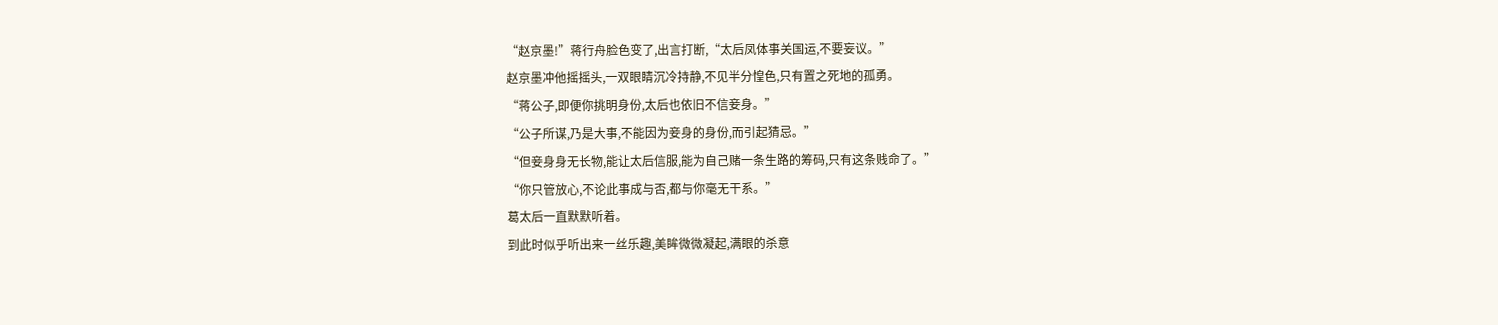“赵京墨!”蒋行舟脸色变了,出言打断,“太后凤体事关国运,不要妄议。”
赵京墨冲他摇摇头,一双眼睛沉冷持静,不见半分惶色,只有置之死地的孤勇。
“蒋公子,即便你挑明身份,太后也依旧不信妾身。”
“公子所谋,乃是大事,不能因为妾身的身份,而引起猜忌。”
“但妾身身无长物,能让太后信服,能为自己赌一条生路的筹码,只有这条贱命了。”
“你只管放心,不论此事成与否,都与你毫无干系。”
葛太后一直默默听着。
到此时似乎听出来一丝乐趣,美眸微微凝起,满眼的杀意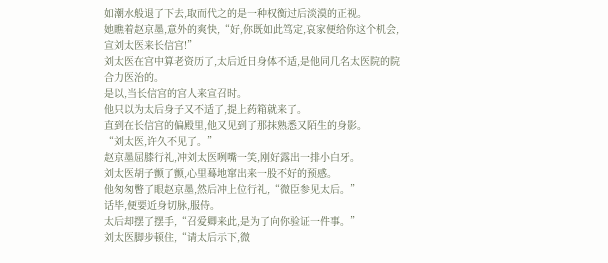如潮水般退了下去,取而代之的是一种权衡过后淡漠的正视。
她瞧着赵京墨,意外的爽快,“好,你既如此笃定,哀家便给你这个机会,宣刘太医来长信宫!”
刘太医在宫中算老资历了,太后近日身体不适,是他同几名太医院的院合力医治的。
是以,当长信宫的宫人来宣召时。
他只以为太后身子又不适了,提上药箱就来了。
直到在长信宫的偏殿里,他又见到了那抹熟悉又陌生的身影。
“刘太医,许久不见了。”
赵京墨屈膝行礼,冲刘太医咧嘴一笑,刚好露出一排小白牙。
刘太医胡子颤了颤,心里蓦地窜出来一股不好的预感。
他匆匆瞥了眼赵京墨,然后冲上位行礼,“微臣参见太后。”
话毕,便要近身切脉,服侍。
太后却摆了摆手,“召爱卿来此,是为了向你验证一件事。”
刘太医脚步顿住,“请太后示下,微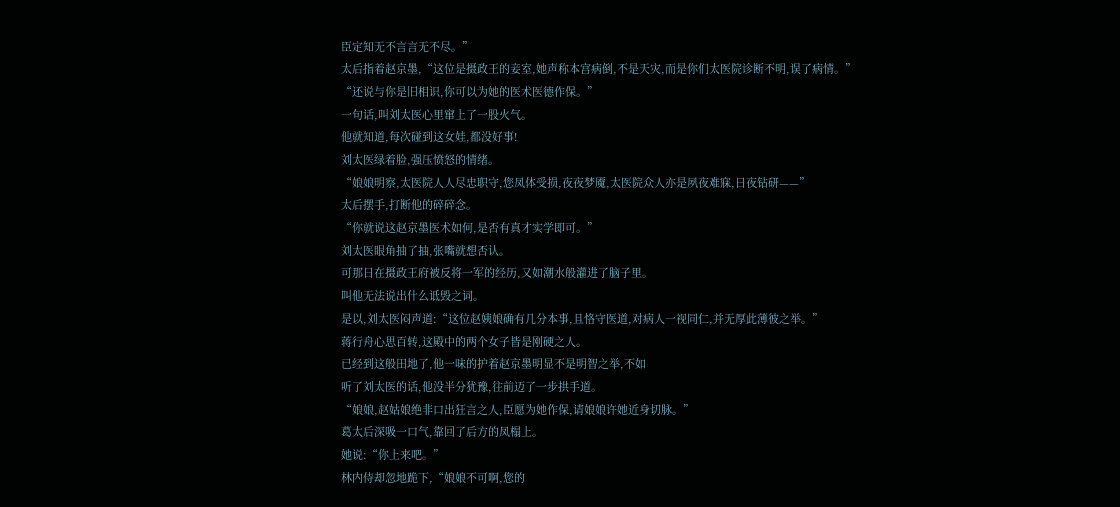臣定知无不言言无不尽。”
太后指着赵京墨,“这位是摄政王的妾室,她声称本宫病倒,不是天灾,而是你们太医院诊断不明,误了病情。”
“还说与你是旧相识,你可以为她的医术医德作保。”
一句话,叫刘太医心里窜上了一股火气。
他就知道,每次碰到这女娃,都没好事!
刘太医绿着脸,强压愤怒的情绪。
“娘娘明察,太医院人人尽忠职守,您凤体受损,夜夜梦魇,太医院众人亦是夙夜难寐,日夜钻研——”
太后摆手,打断他的碎碎念。
“你就说这赵京墨医术如何,是否有真才实学即可。”
刘太医眼角抽了抽,张嘴就想否认。
可那日在摄政王府被反将一军的经历,又如潮水般灌进了脑子里。
叫他无法说出什么诋毁之词。
是以,刘太医闷声道:“这位赵姨娘确有几分本事,且恪守医道,对病人一视同仁,并无厚此薄彼之举。”
蒋行舟心思百转,这殿中的两个女子皆是刚硬之人。
已经到这般田地了,他一味的护着赵京墨明显不是明智之举,不如
听了刘太医的话,他没半分犹豫,往前迈了一步拱手道。
“娘娘,赵姑娘绝非口出狂言之人,臣愿为她作保,请娘娘许她近身切脉。”
葛太后深吸一口气,靠回了后方的凤榻上。
她说:“你上来吧。”
林内侍却忽地跪下,“娘娘不可啊,您的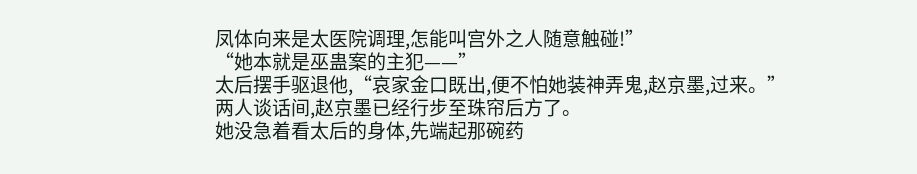凤体向来是太医院调理,怎能叫宫外之人随意触碰!”
“她本就是巫蛊案的主犯——”
太后摆手驱退他,“哀家金口既出,便不怕她装神弄鬼,赵京墨,过来。”
两人谈话间,赵京墨已经行步至珠帘后方了。
她没急着看太后的身体,先端起那碗药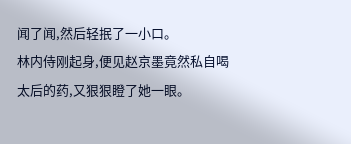闻了闻,然后轻抿了一小口。
林内侍刚起身,便见赵京墨竟然私自喝太后的药,又狠狠瞪了她一眼。